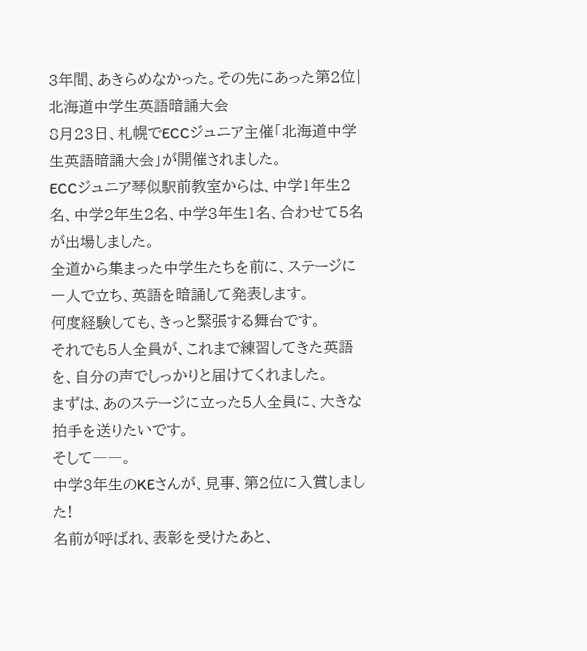3年間、あきらめなかった。その先にあった第2位|北海道中学生英語暗誦大会
8月23日、札幌でECCジュニア主催「北海道中学生英語暗誦大会」が開催されました。
ECCジュニア琴似駅前教室からは、中学1年生2名、中学2年生2名、中学3年生1名、合わせて5名が出場しました。
全道から集まった中学生たちを前に、ステージに一人で立ち、英語を暗誦して発表します。
何度経験しても、きっと緊張する舞台です。
それでも5人全員が、これまで練習してきた英語を、自分の声でしっかりと届けてくれました。
まずは、あのステージに立った5人全員に、大きな拍手を送りたいです。
そして――。
中学3年生のKEさんが、見事、第2位に入賞しました!
名前が呼ばれ、表彰を受けたあと、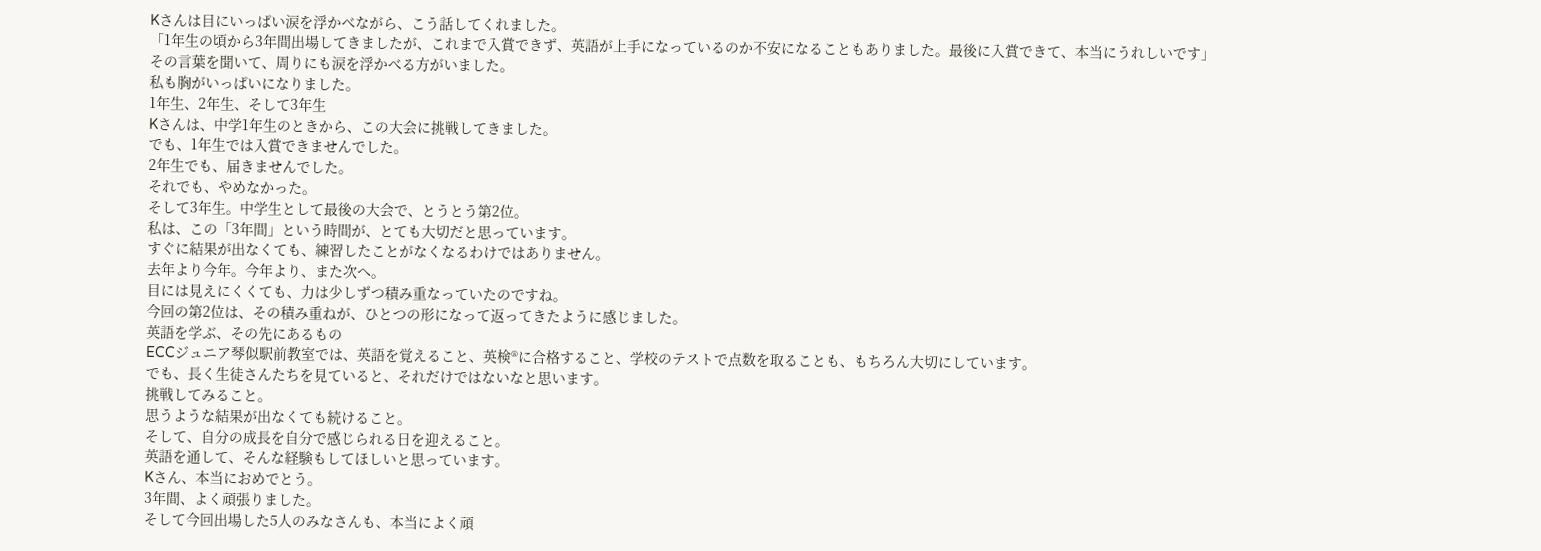Kさんは目にいっぱい涙を浮かべながら、こう話してくれました。
「1年生の頃から3年間出場してきましたが、これまで入賞できず、英語が上手になっているのか不安になることもありました。最後に入賞できて、本当にうれしいです」
その言葉を聞いて、周りにも涙を浮かべる方がいました。
私も胸がいっぱいになりました。
1年生、2年生、そして3年生
Kさんは、中学1年生のときから、この大会に挑戦してきました。
でも、1年生では入賞できませんでした。
2年生でも、届きませんでした。
それでも、やめなかった。
そして3年生。中学生として最後の大会で、とうとう第2位。
私は、この「3年間」という時間が、とても大切だと思っています。
すぐに結果が出なくても、練習したことがなくなるわけではありません。
去年より今年。今年より、また次へ。
目には見えにくくても、力は少しずつ積み重なっていたのですね。
今回の第2位は、その積み重ねが、ひとつの形になって返ってきたように感じました。
英語を学ぶ、その先にあるもの
ECCジュニア琴似駅前教室では、英語を覚えること、英検®に合格すること、学校のテストで点数を取ることも、もちろん大切にしています。
でも、長く生徒さんたちを見ていると、それだけではないなと思います。
挑戦してみること。
思うような結果が出なくても続けること。
そして、自分の成長を自分で感じられる日を迎えること。
英語を通して、そんな経験もしてほしいと思っています。
Kさん、本当におめでとう。
3年間、よく頑張りました。
そして今回出場した5人のみなさんも、本当によく頑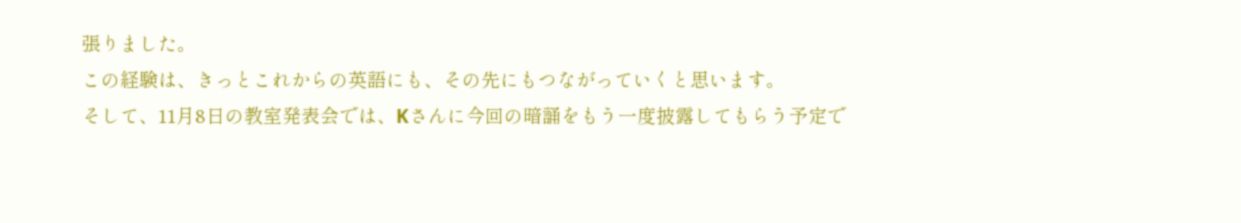張りました。
この経験は、きっとこれからの英語にも、その先にもつながっていくと思います。
そして、11月8日の教室発表会では、Kさんに今回の暗誦をもう一度披露してもらう予定で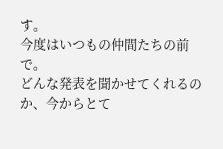す。
今度はいつもの仲間たちの前で。
どんな発表を聞かせてくれるのか、今からとて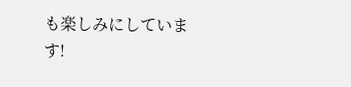も楽しみにしています!